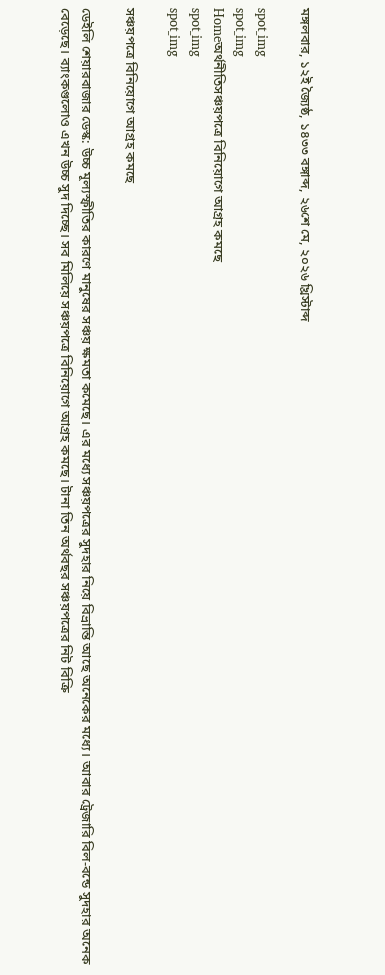মঙ্গলবার, ১২ই জ্যৈষ্ঠ, ১৪৩৩ বঙ্গাব্দ, ২৬শে মে, ২০২৬ খ্রিস্টাব্দ

spot_img
spot_img
Homeঅর্থনীতিসঞ্চয়পত্রে বিনিয়োগে আগ্রহ কমছে
spot_img
spot_img

সঞ্চয়পত্রে বিনিয়োগে আগ্রহ কমছে

ডেইলি শেয়ারবাজার ডেস্ক: উচ্চ মূল্যস্ফীতির কারণে মানুষের সঞ্চয় ক্ষমতা কমেছে। এর মধ্যে সঞ্চয়পত্রের সুদহার নিয়ে বিভ্রান্তি আছে অনেকের মধ্যে। আবার ট্রেজারি বিল-বন্ডে সুদহার অনেক বেড়েছে। ব্যাংকগুলোও এখন উচ্চ সুদ দিচ্ছে। সব মিলিয়ে সঞ্চয়পত্রে বিনিয়োগে আগ্রহ কমছে। টানা তিন অর্থবছর সঞ্চয়পত্রের নিট বিক্রি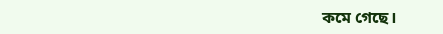কমে গেছে।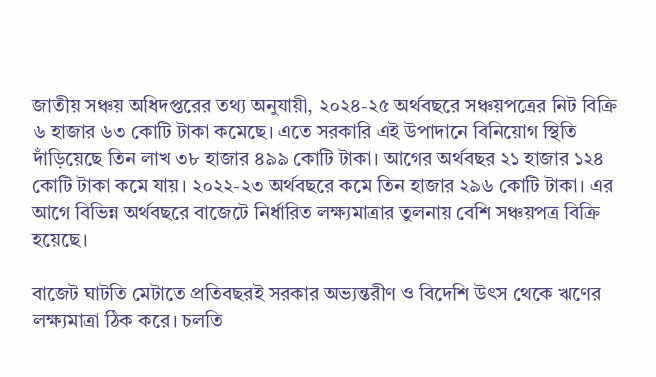জাতীয় সঞ্চয় অধিদপ্তরের তথ্য অনুযায়ী, ২০২৪-২৫ অর্থবছরে সঞ্চয়পত্রের নিট বিক্রি ৬ হাজার ৬৩ কোটি টাকা কমেছে। এতে সরকারি এই উপাদানে বিনিয়োগ স্থিতি দাঁড়িয়েছে তিন লাখ ৩৮ হাজার ৪৯৯ কোটি টাকা। আগের অর্থবছর ২১ হাজার ১২৪ কোটি টাকা কমে যায়। ২০২২-২৩ অর্থবছরে কমে তিন হাজার ২৯৬ কোটি টাকা। এর আগে বিভিন্ন অর্থবছরে বাজেটে নির্ধারিত লক্ষ্যমাত্রার তুলনায় বেশি সঞ্চয়পত্র বিক্রি হয়েছে।

বাজেট ঘাটতি মেটাতে প্রতিবছরই সরকার অভ্যন্তরীণ ও বিদেশি উৎস থেকে ঋণের লক্ষ্যমাত্রা ঠিক করে। চলতি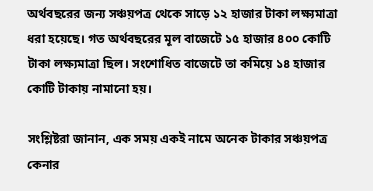অর্থবছরের জন্য সঞ্চয়পত্র থেকে সাড়ে ১২ হাজার টাকা লক্ষ্যমাত্রা ধরা হয়েছে। গত অর্থবছরের মূল বাজেটে ১৫ হাজার ৪০০ কোটি টাকা লক্ষ্যমাত্রা ছিল। সংশোধিত বাজেটে তা কমিয়ে ১৪ হাজার কোটি টাকায় নামানো হয়।

সংশ্লিষ্টরা জানান, এক সময় একই নামে অনেক টাকার সঞ্চয়পত্র কেনার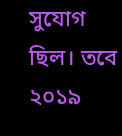সুযোগ ছিল। তবে ২০১৯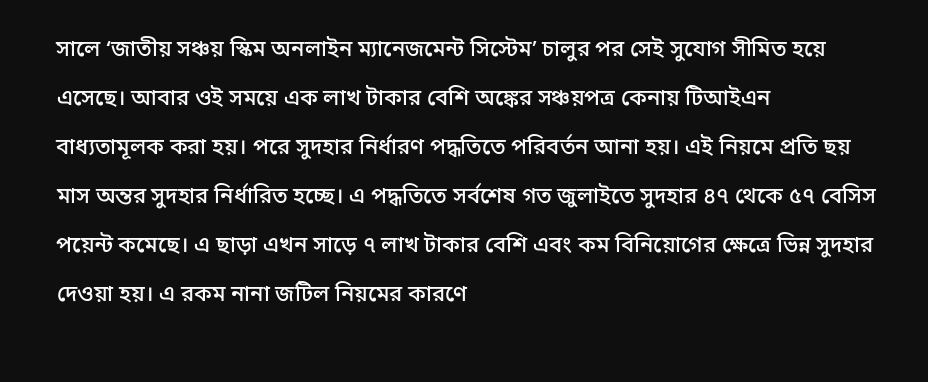সালে ‘জাতীয় সঞ্চয় স্কিম অনলাইন ম্যানেজমেন্ট সিস্টেম’ চালুর পর সেই সুযোগ সীমিত হয়ে এসেছে। আবার ওই সময়ে এক লাখ টাকার বেশি অঙ্কের সঞ্চয়পত্র কেনায় টিআইএন বাধ্যতামূলক করা হয়। পরে সুদহার নির্ধারণ পদ্ধতিতে পরিবর্তন আনা হয়। এই নিয়মে প্রতি ছয় মাস অন্তর সুদহার নির্ধারিত হচ্ছে। এ পদ্ধতিতে সর্বশেষ গত জুলাইতে সুদহার ৪৭ থেকে ৫৭ বেসিস পয়েন্ট কমেছে। এ ছাড়া এখন সাড়ে ৭ লাখ টাকার বেশি এবং কম বিনিয়োগের ক্ষেত্রে ভিন্ন সুদহার দেওয়া হয়। এ রকম নানা জটিল নিয়মের কারণে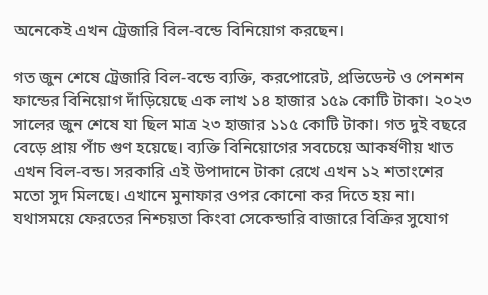অনেকেই এখন ট্রেজারি বিল-বন্ডে বিনিয়োগ করছেন।

গত জুন শেষে ট্রেজারি বিল-বন্ডে ব্যক্তি, করপোরেট, প্রভিডেন্ট ও পেনশন ফান্ডের বিনিয়োগ দাঁড়িয়েছে এক লাখ ১৪ হাজার ১৫৯ কোটি টাকা। ২০২৩ সালের জুন শেষে যা ছিল মাত্র ২৩ হাজার ১১৫ কোটি টাকা। গত দুই বছরে বেড়ে প্রায় পাঁচ গুণ হয়েছে। ব্যক্তি বিনিয়োগের সবচেয়ে আকর্ষণীয় খাত এখন বিল-বন্ড। সরকারি এই উপাদানে টাকা রেখে এখন ১২ শতাংশের মতো সুদ মিলছে। এখানে মুনাফার ওপর কোনো কর দিতে হয় না। যথাসময়ে ফেরতের নিশ্চয়তা কিংবা সেকেন্ডারি বাজারে বিক্রির সুযোগ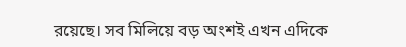রয়েছে। সব মিলিয়ে বড় অংশই এখন এদিকে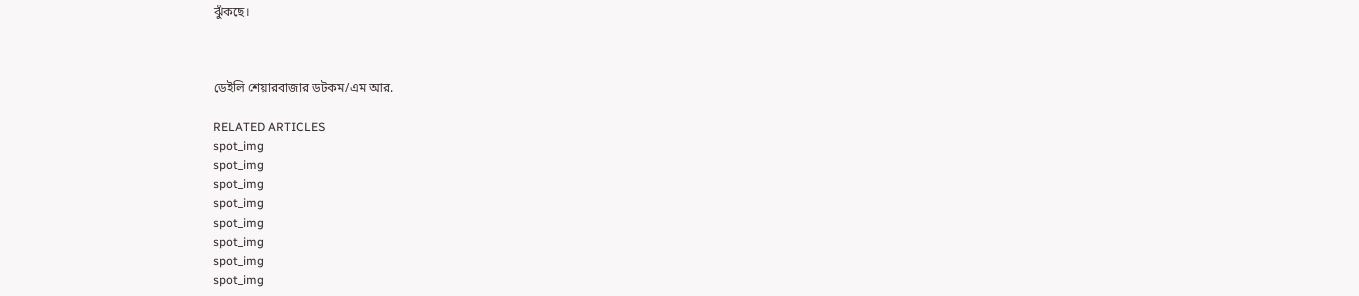ঝুঁকছে।



ডেইলি শেয়ারবাজার ডটকম/এম আর.

RELATED ARTICLES
spot_img
spot_img
spot_img
spot_img
spot_img
spot_img
spot_img
spot_img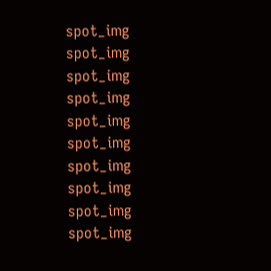spot_img
spot_img
spot_img
spot_img
spot_img
spot_img
spot_img
spot_img
spot_img
spot_img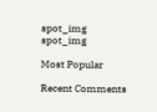spot_img
spot_img

Most Popular

Recent Comments